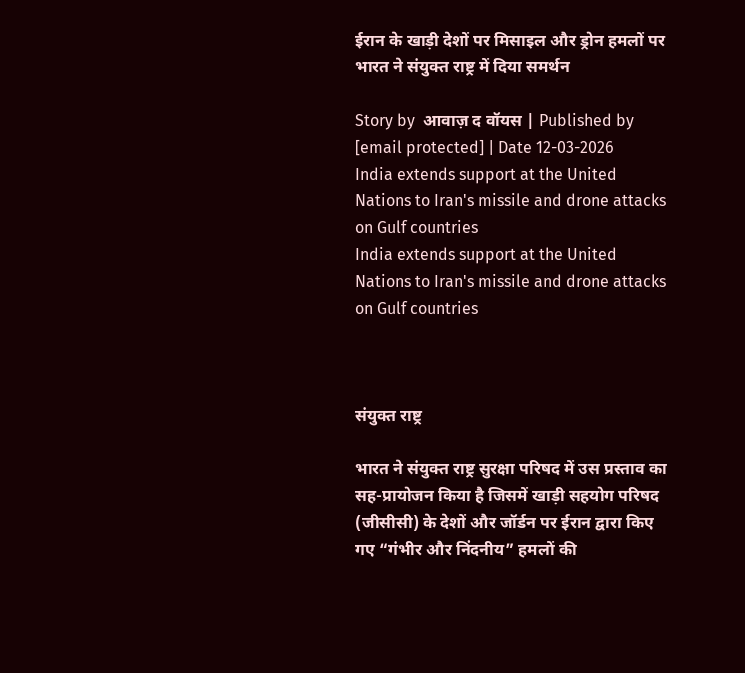ईरान के खाड़ी देशों पर मिसाइल और ड्रोन हमलों पर भारत ने संयुक्त राष्ट्र में दिया समर्थन

Story by  आवाज़ द वॉयस | Published by  [email protected] | Date 12-03-2026
India extends support at the United Nations to Iran's missile and drone attacks on Gulf countries
India extends support at the United Nations to Iran's missile and drone attacks on Gulf countries



संयुक्त राष्ट्र

भारत ने संयुक्त राष्ट्र सुरक्षा परिषद में उस प्रस्ताव का सह-प्रायोजन किया है जिसमें खाड़ी सहयोग परिषद (जीसीसी) के देशों और जॉर्डन पर ईरान द्वारा किए गए “गंभीर और निंदनीय” हमलों की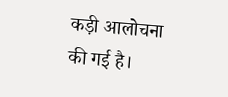कड़ी आलोचना की गई है।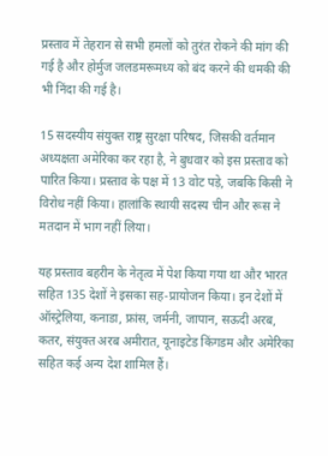प्रस्ताव में तेहरान से सभी हमलों को तुरंत रोकने की मांग की गई है और होर्मुज जलडमरूमध्य को बंद करने की धमकी की भी निंदा की गई है।

15 सदस्यीय संयुक्त राष्ट्र सुरक्षा परिषद, जिसकी वर्तमान अध्यक्षता अमेरिका कर रहा है, ने बुधवार को इस प्रस्ताव को पारित किया। प्रस्ताव के पक्ष में 13 वोट पड़े, जबकि किसी ने विरोध नहीं किया। हालांकि स्थायी सदस्य चीन और रूस ने मतदान में भाग नहीं लिया।

यह प्रस्ताव बहरीन के नेतृत्व में पेश किया गया था और भारत सहित 135 देशों ने इसका सह-प्रायोजन किया। इन देशों में ऑस्ट्रेलिया, कनाडा, फ्रांस, जर्मनी, जापान, सऊदी अरब, कतर, संयुक्त अरब अमीरात, यूनाइटेड किंगडम और अमेरिका सहित कई अन्य देश शामिल हैं।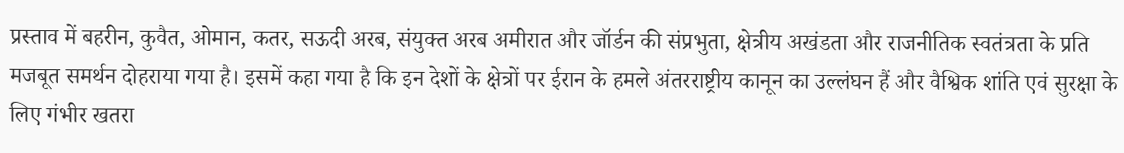प्रस्ताव में बहरीन, कुवैत, ओमान, कतर, सऊदी अरब, संयुक्त अरब अमीरात और जॉर्डन की संप्रभुता, क्षेत्रीय अखंडता और राजनीतिक स्वतंत्रता के प्रति मजबूत समर्थन दोहराया गया है। इसमें कहा गया है कि इन देशों के क्षेत्रों पर ईरान के हमले अंतरराष्ट्रीय कानून का उल्लंघन हैं और वैश्विक शांति एवं सुरक्षा के लिए गंभीर खतरा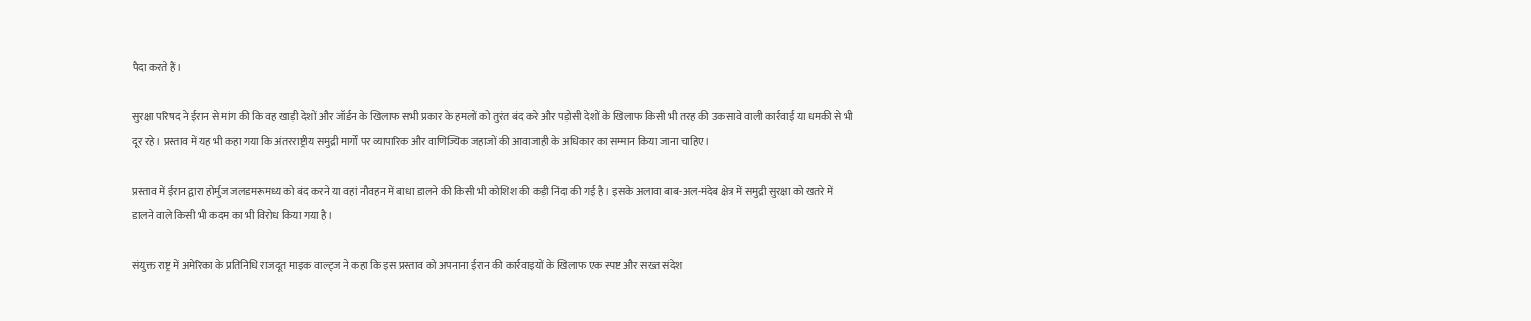पैदा करते हैं।

सुरक्षा परिषद ने ईरान से मांग की कि वह खाड़ी देशों और जॉर्डन के खिलाफ सभी प्रकार के हमलों को तुरंत बंद करे और पड़ोसी देशों के खिलाफ किसी भी तरह की उकसावे वाली कार्रवाई या धमकी से भी दूर रहे। प्रस्ताव में यह भी कहा गया कि अंतरराष्ट्रीय समुद्री मार्गों पर व्यापारिक और वाणिज्यिक जहाजों की आवाजाही के अधिकार का सम्मान किया जाना चाहिए।

प्रस्ताव में ईरान द्वारा होर्मुज जलडमरूमध्य को बंद करने या वहां नौवहन में बाधा डालने की किसी भी कोशिश की कड़ी निंदा की गई है। इसके अलावा बाब-अल-मंदेब क्षेत्र में समुद्री सुरक्षा को खतरे में डालने वाले किसी भी कदम का भी विरोध किया गया है।

संयुक्त राष्ट्र में अमेरिका के प्रतिनिधि राजदूत माइक वाल्ट्ज ने कहा कि इस प्रस्ताव को अपनाना ईरान की कार्रवाइयों के खिलाफ एक स्पष्ट और सख्त संदेश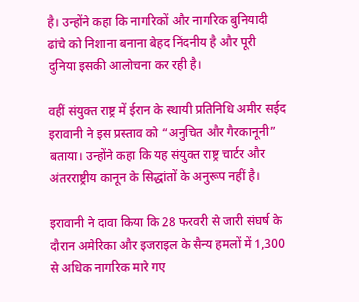है। उन्होंने कहा कि नागरिकों और नागरिक बुनियादी ढांचे को निशाना बनाना बेहद निंदनीय है और पूरी दुनिया इसकी आलोचना कर रही है।

वहीं संयुक्त राष्ट्र में ईरान के स्थायी प्रतिनिधि अमीर सईद इरावानी ने इस प्रस्ताव को “अनुचित और गैरकानूनी” बताया। उन्होंने कहा कि यह संयुक्त राष्ट्र चार्टर और अंतरराष्ट्रीय कानून के सिद्धांतों के अनुरूप नहीं है।

इरावानी ने दावा किया कि 28 फरवरी से जारी संघर्ष के दौरान अमेरिका और इजराइल के सैन्य हमलों में 1,300 से अधिक नागरिक मारे गए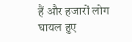हैं और हजारों लोग घायल हुए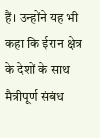हैं। उन्होंने यह भी कहा कि ईरान क्षेत्र के देशों के साथ मैत्रीपूर्ण संबंध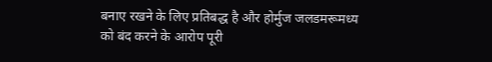बनाए रखने के लिए प्रतिबद्ध है और होर्मुज जलडमरूमध्य को बंद करने के आरोप पूरी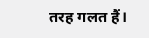तरह गलत हैं।